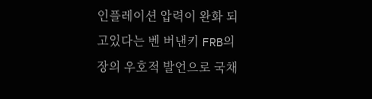인플레이션 압력이 완화 되고있다는 벤 버낸키 FRB의장의 우호적 발언으로 국채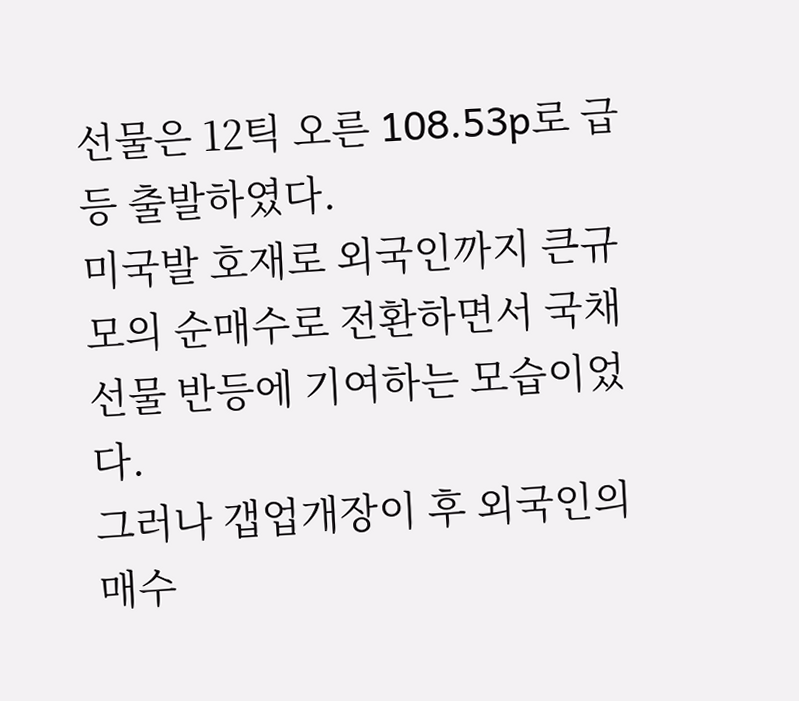선물은 12틱 오른 108.53p로 급등 출발하였다.
미국발 호재로 외국인까지 큰규모의 순매수로 전환하면서 국채선물 반등에 기여하는 모습이었다.
그러나 갭업개장이 후 외국인의 매수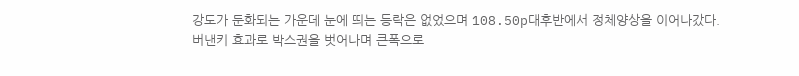강도가 둔화되는 가운데 눈에 띄는 등락은 없었으며 108.50p대후반에서 정체양상을 이어나갔다.
버낸키 효과로 박스권을 벗어나며 큰폭으로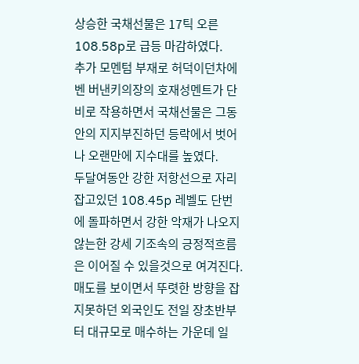상승한 국채선물은 17틱 오른 108.58p로 급등 마감하였다.
추가 모멘텀 부재로 허덕이던차에 벤 버낸키의장의 호재성멘트가 단비로 작용하면서 국채선물은 그동안의 지지부진하던 등락에서 벗어나 오랜만에 지수대를 높였다.
두달여동안 강한 저항선으로 자리 잡고있던 108.45p 레벨도 단번에 돌파하면서 강한 악재가 나오지않는한 강세 기조속의 긍정적흐름은 이어질 수 있을것으로 여겨진다.
매도를 보이면서 뚜렷한 방향을 잡지못하던 외국인도 전일 장초반부터 대규모로 매수하는 가운데 일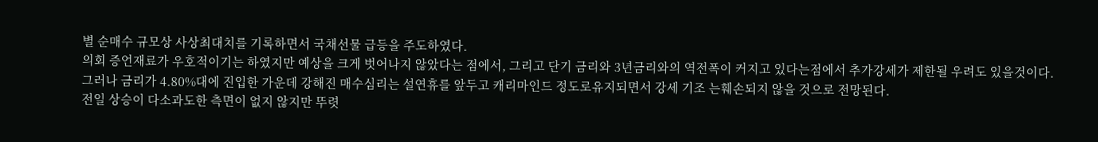별 순매수 규모상 사상최대치를 기록하면서 국채선물 급등을 주도하였다.
의회 증언재료가 우호적이기는 하였지만 예상을 크게 벗어나지 않았다는 점에서, 그리고 단기 금리와 3년금리와의 역전폭이 커지고 있다는점에서 추가강세가 제한될 우려도 있을것이다.
그러나 금리가 4.80%대에 진입한 가운데 강해진 매수심리는 설연휴를 앞두고 캐리마인드 정도로유지되면서 강세 기조 는훼손되지 않을 것으로 전망된다.
전일 상승이 다소과도한 측면이 없지 않지만 뚜렷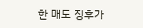한 매도 징후가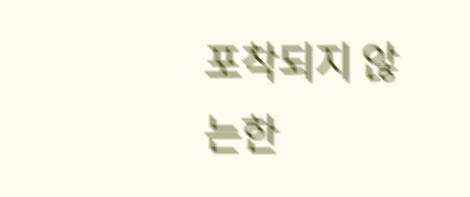포착되지 않는한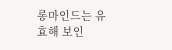롱마인드는 유효해 보인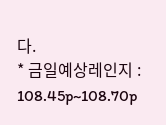다.
* 금일예상레인지 : 108.45p~108.70p